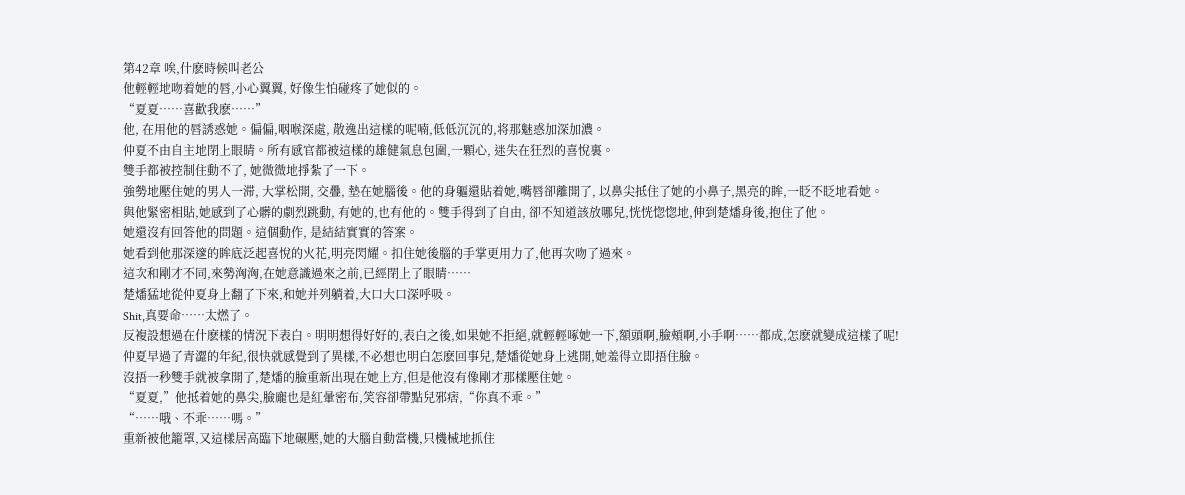第42章 唉,什麽時候叫老公
他輕輕地吻着她的唇,小心翼翼, 好像生怕碰疼了她似的。
“夏夏……喜歡我麽……”
他, 在用他的唇誘惑她。偏偏,咽喉深處, 散逸出這樣的呢喃,低低沉沉的,将那魅惑加深加濃。
仲夏不由自主地閉上眼睛。所有感官都被這樣的雄健氣息包圍,一顆心, 迷失在狂烈的喜悅裏。
雙手都被控制住動不了, 她微微地掙紮了一下。
強勢地壓住她的男人一滞, 大掌松開, 交疊, 墊在她腦後。他的身軀還貼着她,嘴唇卻離開了, 以鼻尖抵住了她的小鼻子,黑亮的眸,一眨不眨地看她。
與他緊密相貼,她感到了心髒的劇烈跳動, 有她的,也有他的。雙手得到了自由, 卻不知道該放哪兒,恍恍惚惚地,伸到楚燔身後,抱住了他。
她還沒有回答他的問題。這個動作, 是結結實實的答案。
她看到他那深邃的眸底泛起喜悅的火花,明亮閃耀。扣住她後腦的手掌更用力了,他再次吻了過來。
這次和剛才不同,來勢洶洶,在她意識過來之前,已經閉上了眼睛……
楚燔猛地從仲夏身上翻了下來,和她并列躺着,大口大口深呼吸。
Shit,真要命……太燃了。
反複設想過在什麽樣的情況下表白。明明想得好好的,表白之後,如果她不拒絕,就輕輕啄她一下,額頭啊,臉頰啊,小手啊……都成,怎麽就變成這樣了呢!
仲夏早過了青澀的年紀,很快就感覺到了異樣,不必想也明白怎麽回事兒,楚燔從她身上逃開,她羞得立即捂住臉。
沒捂一秒雙手就被拿開了,楚燔的臉重新出現在她上方,但是他沒有像剛才那樣壓住她。
“夏夏,”他抵着她的鼻尖,臉龐也是紅暈密布,笑容卻帶點兒邪痞,“你真不乖。”
“……哦、不乖……嗎。”
重新被他籠罩,又這樣居高臨下地碾壓,她的大腦自動當機,只機械地抓住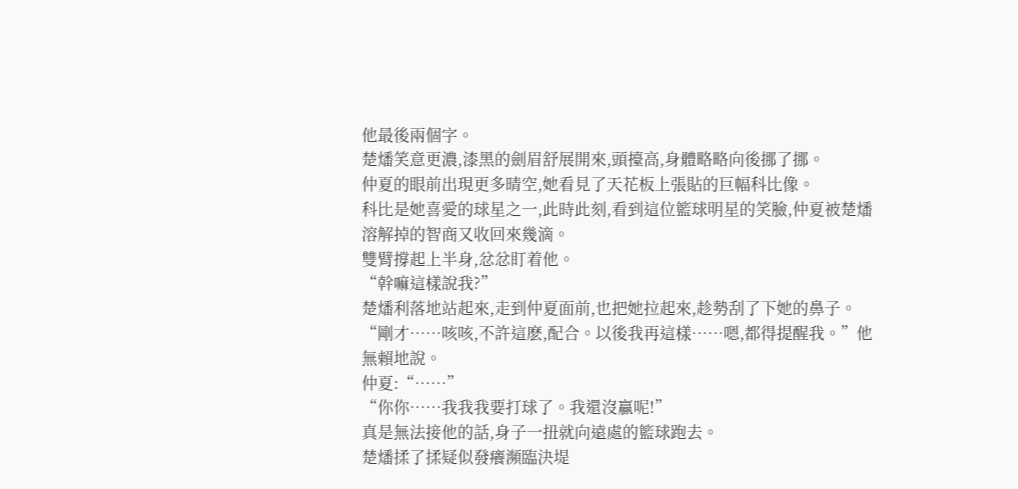他最後兩個字。
楚燔笑意更濃,漆黑的劍眉舒展開來,頭擡高,身體略略向後挪了挪。
仲夏的眼前出現更多晴空,她看見了天花板上張貼的巨幅科比像。
科比是她喜愛的球星之一,此時此刻,看到這位籃球明星的笑臉,仲夏被楚燔溶解掉的智商又收回來幾滴。
雙臂撐起上半身,忿忿盯着他。
“幹嘛這樣說我?”
楚燔利落地站起來,走到仲夏面前,也把她拉起來,趁勢刮了下她的鼻子。
“剛才……咳咳,不許這麽,配合。以後我再這樣……嗯,都得提醒我。”他無賴地說。
仲夏:“……”
“你你……我我我要打球了。我還沒贏呢!”
真是無法接他的話,身子一扭就向遠處的籃球跑去。
楚燔揉了揉疑似發癢瀕臨決堤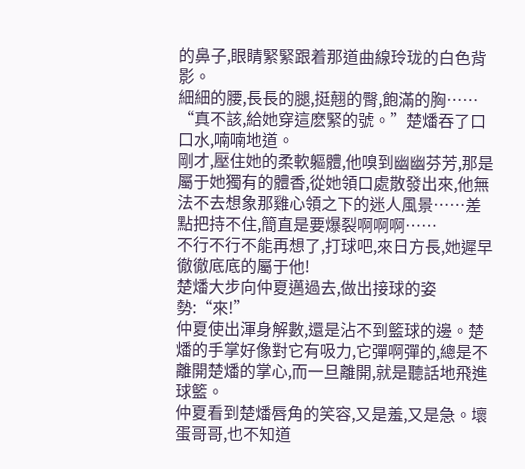的鼻子,眼睛緊緊跟着那道曲線玲珑的白色背影。
細細的腰,長長的腿,挺翹的臀,飽滿的胸……
“真不該,給她穿這麽緊的號。”楚燔吞了口口水,喃喃地道。
剛才,壓住她的柔軟軀體,他嗅到幽幽芬芳,那是屬于她獨有的體香,從她領口處散發出來,他無法不去想象那雞心領之下的迷人風景……差點把持不住,簡直是要爆裂啊啊啊……
不行不行不能再想了,打球吧,來日方長,她遲早徹徹底底的屬于他!
楚燔大步向仲夏邁過去,做出接球的姿勢:“來!”
仲夏使出渾身解數,還是沾不到籃球的邊。楚燔的手掌好像對它有吸力,它彈啊彈的,總是不離開楚燔的掌心,而一旦離開,就是聽話地飛進球籃。
仲夏看到楚燔唇角的笑容,又是羞,又是急。壞蛋哥哥,也不知道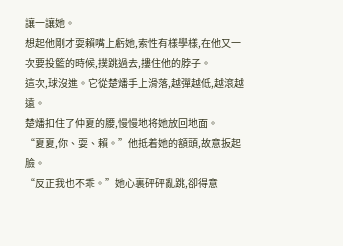讓一讓她。
想起他剛才耍賴嘴上虧她,索性有樣學樣,在他又一次要投籃的時候,撲跳過去,摟住他的脖子。
這次,球沒進。它從楚燔手上滑落,越彈越低,越滾越遠。
楚燔扣住了仲夏的腰,慢慢地将她放回地面。
“夏夏,你、耍、賴。”他抵着她的額頭,故意扳起臉。
“反正我也不乖。”她心裏砰砰亂跳,卻得意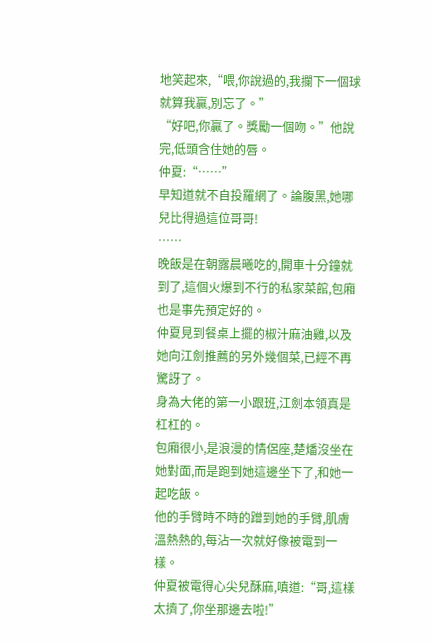地笑起來,“喂,你說過的,我攔下一個球就算我贏,別忘了。”
“好吧,你贏了。獎勵一個吻。”他說完,低頭含住她的唇。
仲夏:“……”
早知道就不自投羅網了。論腹黑,她哪兒比得過這位哥哥!
……
晚飯是在朝露晨曦吃的,開車十分鐘就到了,這個火爆到不行的私家菜館,包廂也是事先預定好的。
仲夏見到餐桌上擺的椒汁麻油雞,以及她向江劍推薦的另外幾個菜,已經不再驚訝了。
身為大佬的第一小跟班,江劍本領真是杠杠的。
包廂很小,是浪漫的情侶座,楚燔沒坐在她對面,而是跑到她這邊坐下了,和她一起吃飯。
他的手臂時不時的蹭到她的手臂,肌膚溫熱熱的,每沾一次就好像被電到一樣。
仲夏被電得心尖兒酥麻,嗔道:“哥,這樣太擠了,你坐那邊去啦!”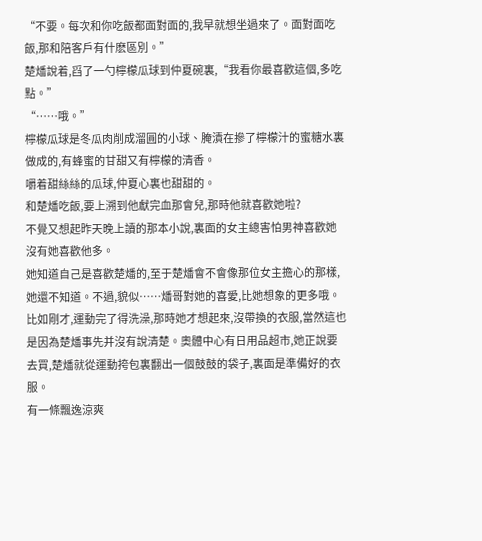“不要。每次和你吃飯都面對面的,我早就想坐過來了。面對面吃飯,那和陪客戶有什麽區別。”
楚燔說着,舀了一勺檸檬瓜球到仲夏碗裏,“我看你最喜歡這個,多吃點。”
“……哦。”
檸檬瓜球是冬瓜肉削成溜圓的小球、腌漬在摻了檸檬汁的蜜糖水裏做成的,有蜂蜜的甘甜又有檸檬的清香。
嚼着甜絲絲的瓜球,仲夏心裏也甜甜的。
和楚燔吃飯,要上溯到他獻完血那會兒,那時他就喜歡她啦?
不覺又想起昨天晚上讀的那本小說,裏面的女主總害怕男神喜歡她沒有她喜歡他多。
她知道自己是喜歡楚燔的,至于楚燔會不會像那位女主擔心的那樣,她還不知道。不過,貌似……燔哥對她的喜愛,比她想象的更多哦。
比如剛才,運動完了得洗澡,那時她才想起來,沒帶換的衣服,當然這也是因為楚燔事先并沒有說清楚。奧體中心有日用品超市,她正說要去買,楚燔就從運動挎包裏翻出一個鼓鼓的袋子,裏面是準備好的衣服。
有一條飄逸涼爽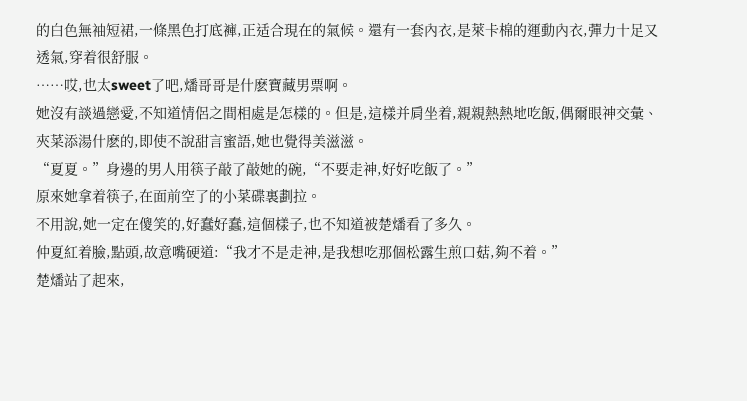的白色無袖短裙,一條黑色打底褲,正适合現在的氣候。還有一套內衣,是萊卡棉的運動內衣,彈力十足又透氣,穿着很舒服。
……哎,也太sweet了吧,燔哥哥是什麽寶藏男票啊。
她沒有談過戀愛,不知道情侶之間相處是怎樣的。但是,這樣并肩坐着,親親熱熱地吃飯,偶爾眼神交彙、夾菜添湯什麽的,即使不說甜言蜜語,她也覺得美滋滋。
“夏夏。”身邊的男人用筷子敲了敲她的碗,“不要走神,好好吃飯了。”
原來她拿着筷子,在面前空了的小菜碟裏劃拉。
不用說,她一定在傻笑的,好蠢好蠢,這個樣子,也不知道被楚燔看了多久。
仲夏紅着臉,點頭,故意嘴硬道:“我才不是走神,是我想吃那個松露生煎口菇,夠不着。”
楚燔站了起來,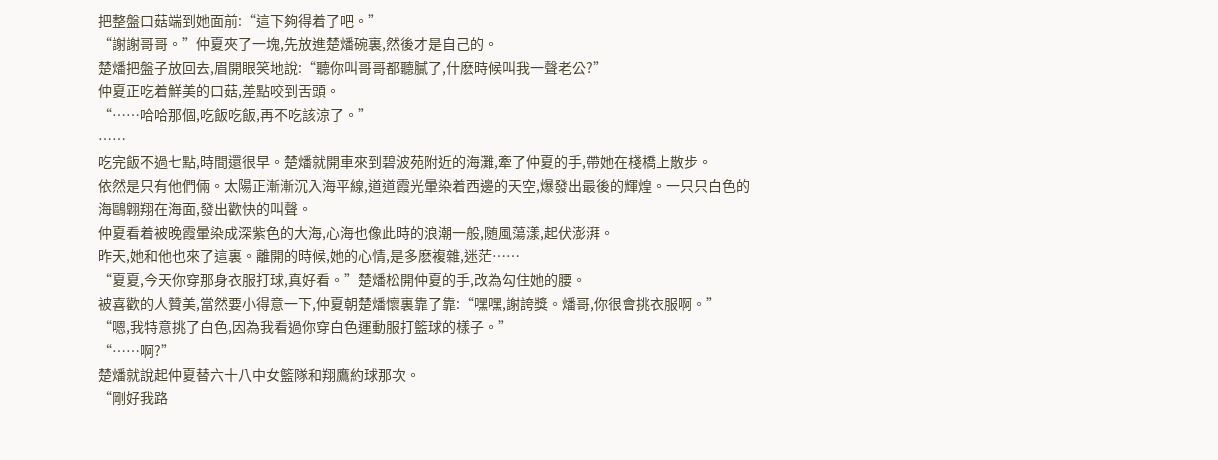把整盤口菇端到她面前:“這下夠得着了吧。”
“謝謝哥哥。”仲夏夾了一塊,先放進楚燔碗裏,然後才是自己的。
楚燔把盤子放回去,眉開眼笑地說:“聽你叫哥哥都聽膩了,什麽時候叫我一聲老公?”
仲夏正吃着鮮美的口菇,差點咬到舌頭。
“……哈哈那個,吃飯吃飯,再不吃該涼了。”
……
吃完飯不過七點,時間還很早。楚燔就開車來到碧波苑附近的海灘,牽了仲夏的手,帶她在棧橋上散步。
依然是只有他們倆。太陽正漸漸沉入海平線,道道霞光暈染着西邊的天空,爆發出最後的輝煌。一只只白色的海鷗翺翔在海面,發出歡快的叫聲。
仲夏看着被晚霞暈染成深紫色的大海,心海也像此時的浪潮一般,随風蕩漾,起伏澎湃。
昨天,她和他也來了這裏。離開的時候,她的心情,是多麽複雜,迷茫……
“夏夏,今天你穿那身衣服打球,真好看。”楚燔松開仲夏的手,改為勾住她的腰。
被喜歡的人贊美,當然要小得意一下,仲夏朝楚燔懷裏靠了靠:“嘿嘿,謝誇獎。燔哥,你很會挑衣服啊。”
“嗯,我特意挑了白色,因為我看過你穿白色運動服打籃球的樣子。”
“……啊?”
楚燔就說起仲夏替六十八中女籃隊和翔鷹約球那次。
“剛好我路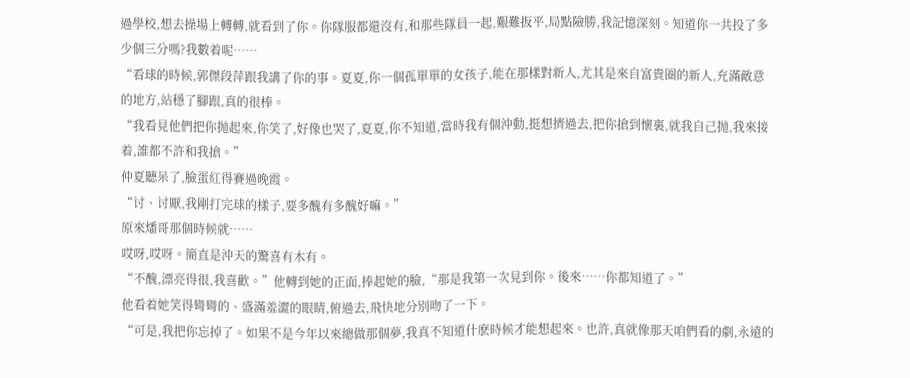過學校,想去操場上轉轉,就看到了你。你隊服都還沒有,和那些隊員一起,艱難扳平,局點險勝,我記憶深刻。知道你一共投了多少個三分嗎?我數着呢……
“看球的時候,郭傑段萍跟我講了你的事。夏夏,你一個孤單單的女孩子,能在那樣對新人,尤其是來自富貴圈的新人,充滿敵意的地方,站穩了腳跟,真的很棒。
“我看見他們把你抛起來,你笑了,好像也哭了,夏夏,你不知道,當時我有個沖動,挺想擠過去,把你搶到懷裏,就我自己抛,我來接着,誰都不許和我搶。”
仲夏聽呆了,臉蛋紅得賽過晚霞。
“讨、讨厭,我剛打完球的樣子,要多醜有多醜好嘛。”
原來燔哥那個時候就……
哎呀,哎呀。簡直是沖天的驚喜有木有。
“不醜,漂亮得很,我喜歡。”他轉到她的正面,捧起她的臉,“那是我第一次見到你。後來……你都知道了。”
他看着她笑得彎彎的、盛滿羞澀的眼睛,俯過去,飛快地分別吻了一下。
“可是,我把你忘掉了。如果不是今年以來總做那個夢,我真不知道什麽時候才能想起來。也許,真就像那天咱們看的劇,永遠的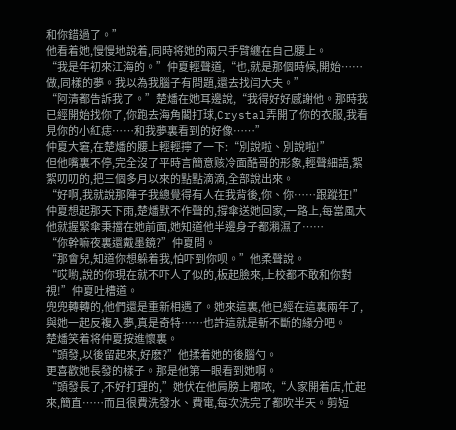和你錯過了。”
他看着她,慢慢地說着,同時将她的兩只手臂纏在自己腰上。
“我是年初來江海的。”仲夏輕聲道,“也,就是那個時候,開始……做,同樣的夢。我以為我腦子有問題,還去找闫大夫。”
“阿清都告訴我了。”楚燔在她耳邊說,“我得好好感謝他。那時我已經開始找你了,你跑去海角閣打球,Crystal弄開了你的衣服,我看見你的小紅痣……和我夢裏看到的好像……”
仲夏大窘,在楚燔的腰上輕輕擰了一下:“別說啦、別說啦!”
但他嘴裏不停,完全沒了平時言簡意赅冷面酷哥的形象,輕聲細語,絮絮叨叨的,把三個多月以來的點點滴滴,全部說出來。
“好啊,我就說那陣子我總覺得有人在我背後,你、你……跟蹤狂!”
仲夏想起那天下雨,楚燔默不作聲的,撐傘送她回家,一路上,每當風大他就握緊傘秉擋在她前面,她知道他半邊身子都潲濕了……
“你幹嘛夜裏還戴墨鏡?”仲夏問。
“那會兒,知道你想躲着我,怕吓到你呗。”他柔聲說。
“哎喲,說的你現在就不吓人了似的,板起臉來,上校都不敢和你對視!”仲夏吐槽道。
兜兜轉轉的,他們還是重新相遇了。她來這裏,他已經在這裏兩年了,與她一起反複入夢,真是奇特……也許這就是斬不斷的緣分吧。
楚燔笑着将仲夏按進懷裏。
“頭發,以後留起來,好麽?”他揉着她的後腦勺。
更喜歡她長發的樣子。那是他第一眼看到她啊。
“頭發長了,不好打理的,”她伏在他肩膀上嘟哝,“人家開着店,忙起來,簡直……而且很費洗發水、費電,每次洗完了都吹半天。剪短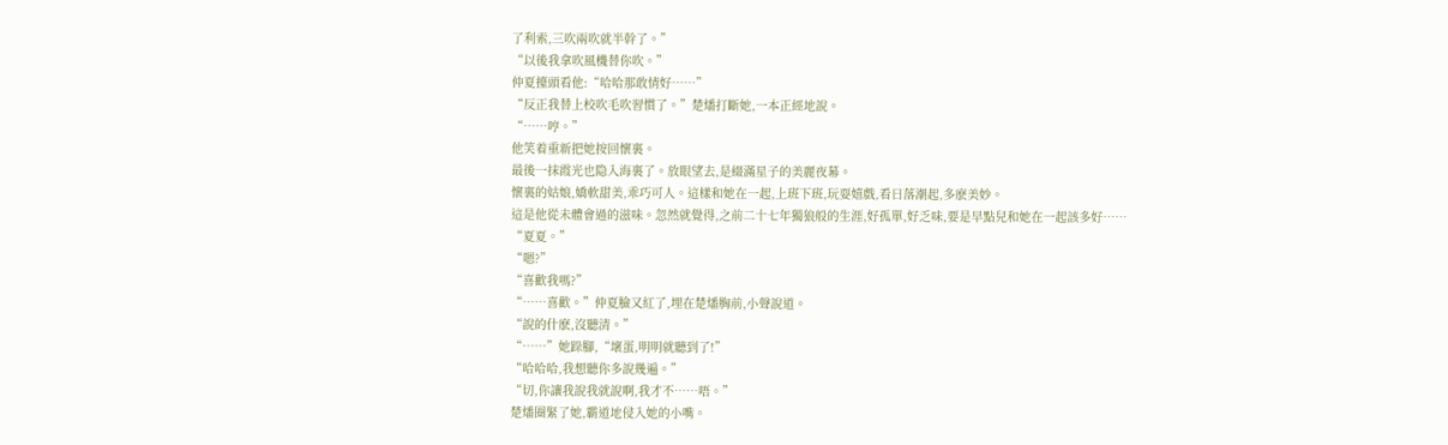了利索,三吹兩吹就半幹了。”
“以後我拿吹風機替你吹。”
仲夏擡頭看他:“哈哈那敢情好……”
“反正我替上校吹毛吹習慣了。”楚燔打斷她,一本正經地說。
“……哼。”
他笑着重新把她按回懷裏。
最後一抹霞光也隐入海裏了。放眼望去,是綴滿星子的美麗夜幕。
懷裏的姑娘,嬌軟甜美,乖巧可人。這樣和她在一起,上班下班,玩耍嬉戲,看日落潮起,多麽美妙。
這是他從未體會過的滋味。忽然就覺得,之前二十七年獨狼般的生涯,好孤單,好乏味,要是早點兒和她在一起該多好……
“夏夏。”
“嗯?”
“喜歡我嗎?”
“……喜歡。”仲夏臉又紅了,埋在楚燔胸前,小聲說道。
“說的什麽,沒聽清。”
“……”她跺腳,“壞蛋,明明就聽到了!”
“哈哈哈,我想聽你多說幾遍。”
“切,你讓我說我就說啊,我才不……唔。”
楚燔圈緊了她,霸道地侵入她的小嘴。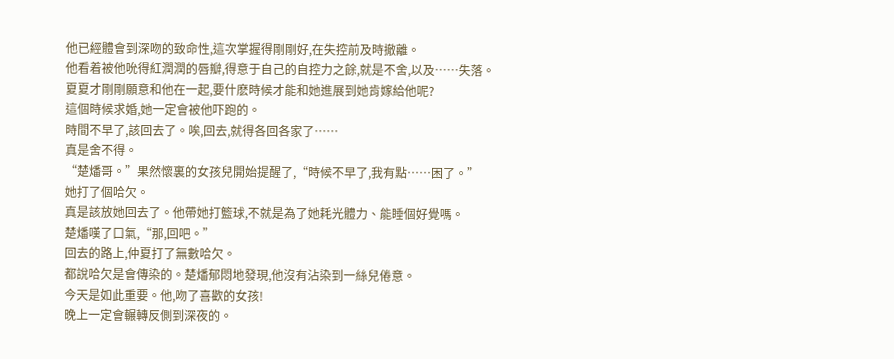他已經體會到深吻的致命性,這次掌握得剛剛好,在失控前及時撤離。
他看着被他吮得紅潤潤的唇瓣,得意于自己的自控力之餘,就是不舍,以及……失落。
夏夏才剛剛願意和他在一起,要什麽時候才能和她進展到她肯嫁給他呢?
這個時候求婚,她一定會被他吓跑的。
時間不早了,該回去了。唉,回去,就得各回各家了……
真是舍不得。
“楚燔哥。”果然懷裏的女孩兒開始提醒了,“時候不早了,我有點……困了。”
她打了個哈欠。
真是該放她回去了。他帶她打籃球,不就是為了她耗光體力、能睡個好覺嗎。
楚燔嘆了口氣,“那,回吧。”
回去的路上,仲夏打了無數哈欠。
都說哈欠是會傳染的。楚燔郁悶地發現,他沒有沾染到一絲兒倦意。
今天是如此重要。他,吻了喜歡的女孩!
晚上一定會輾轉反側到深夜的。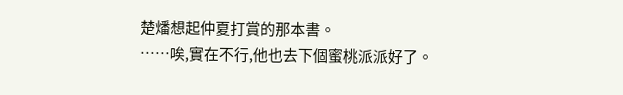楚燔想起仲夏打賞的那本書。
……唉,實在不行,他也去下個蜜桃派派好了。